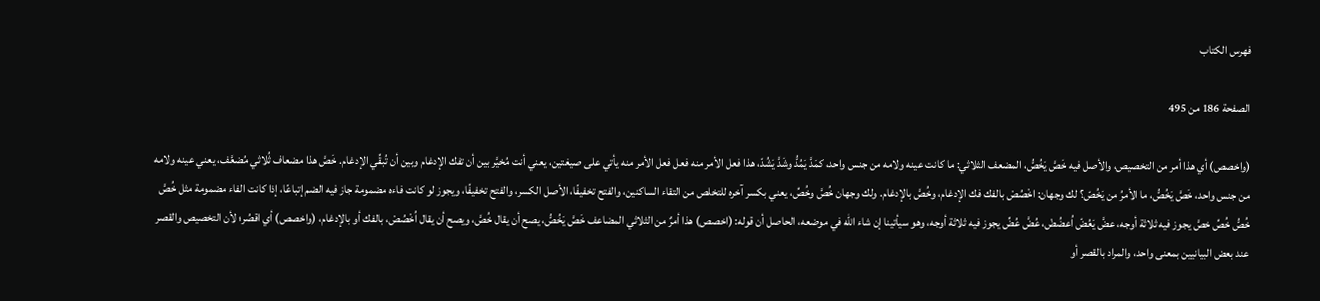فهرس الكتاب

الصفحة 186 من 495

(واخصص) أي هذا أمر من التخصيص، والأصل فيه خَصَّ يَخُصُّ، المضعف الثلاثي: ما كانت عينه ولامه من جنس واحد، كمَدَّ يَمُدُّ وشَدَّ يَشُدّ، هذا فعل الأمر منه فعل فعل الأمر منه يأتي على صيغتين، يعني أنت مُخيَّر بين أن تفك الإدغام وبين أن تُبقِّي الإدغام. خَصَّ هذا مضعاف ثُلاثي مُضعَّف، يعني عينه ولامه من جنس واحد، خَصَّ يَخُصُّ، ما الأمرُ من يَخُصّ؟ لك وجهان: اخْصُصْ بالفك فك الإدغام، وخُصَّ بالإدغام. ولك وجهان خُصَّ وخُصِّ، يعني بكسر آخره للتخلص من التقاء الساكنين، والفتح تخفيفًا، الأصل الكسر، والفتح تخفيفًا، ويجوز لو كانت فاءه مضمومة جاز فيه الضم إتباعًا، إذا كانت الفاء مضمومة مثل خُصَّ خُصُّ خُصِّ خصَّ يجوز فيه ثلاثة أوجه، عضَّ يَعُضّ اُعضُضْ، عُضَّ عُضِّ يجوز فيه ثلاثة أوجه، وهو سيأتينا إن شاء الله في موضعه، الحاصل أن قوله: (اخصص) هذا أمرٌ من الثلاثي المضاعف خَصَّ يَخُصُّ، يصح أن يقال خُصَّ، ويصح أن يقال اُخْصُصْ، بالفك أو بالإدغام، (واخصص) أي اقصُر؛ لأن التخصيص والقصر عند بعض البيانيين بمعنى واحد، والمراد بالقصر أو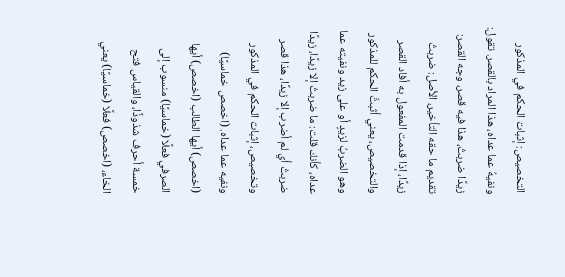التخصيص: إثبات الحكم في المذكور ونفيهُ عما عداه، هذا المراد بالقصر. تقول: زيدًا ضربتُ، هذا فيه قصر، وجه القصر: تقديم ما حقه التأخير، الأصل: ضربتُ زيدًا، إذا قدمت المفعول به أفاد القصر والتخصيص، يعني أثبتَّ الحكم للمذكور وهو الضربُ لزيدٍ أو على زيد ونفيته عما عداه، كأنك قلت: ما ضربتُ إلا زيدًا، زيدًا ضربتُ أي لم أضرب إلا زيدًا، هذا قصر وتخصيص، إثبات الحكم في المذكور ونفيه عما عداه. (اخصص خماسيًا) (اخصص) أيها الطالب (اخصص) أيها الصرفي فعلًا (خماسيًا) منسوب إلى خمسة أحرف شذوذًا، والقياس فتح الخاء، (اخصص) فعلًا (خماسيًا) يعني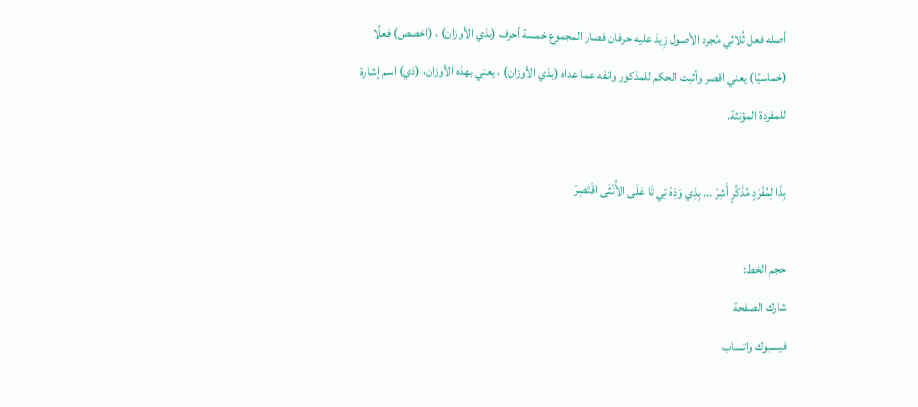أصله فعل ثُلاثي مُجرد الأصول زِيدَ عليه حرفان فصار المجموع خمسة أحرف (بذي الأوزان) ، (اخصص) فعلًا (خماسيًا) يعني اقصر وأثبت الحكم للمذكور وانفه عما عداه (بذي الأوزان) ، يعني بهذه الأوزان، (ذي) اسم إشارة للمفردة المؤنثة.

بِذَا لِمُفْرَدٍ مُذَكَّرٍ أَشِرْ ... بِذِي وَذِهْ تِي تَا عَلَى الأُنْثَى اقْتَصِرْ

حجم الخط:
شارك الصفحة
فيسبوك واتساب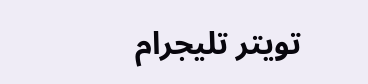تويتر تليجرام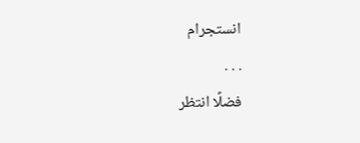انستجرام
. . .
فضلًا انتظر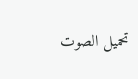تحميل الصوت